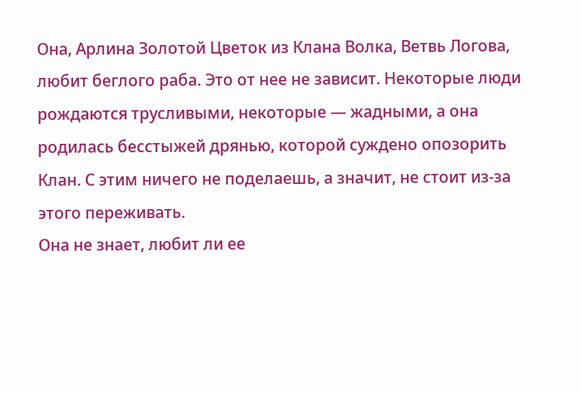Она, Арлина Золотой Цветок из Клана Волка, Ветвь Логова, любит беглого раба. Это от нее не зависит. Некоторые люди рождаются трусливыми, некоторые — жадными, а она родилась бесстыжей дрянью, которой суждено опозорить Клан. С этим ничего не поделаешь, а значит, не стоит из-за этого переживать.
Она не знает, любит ли ее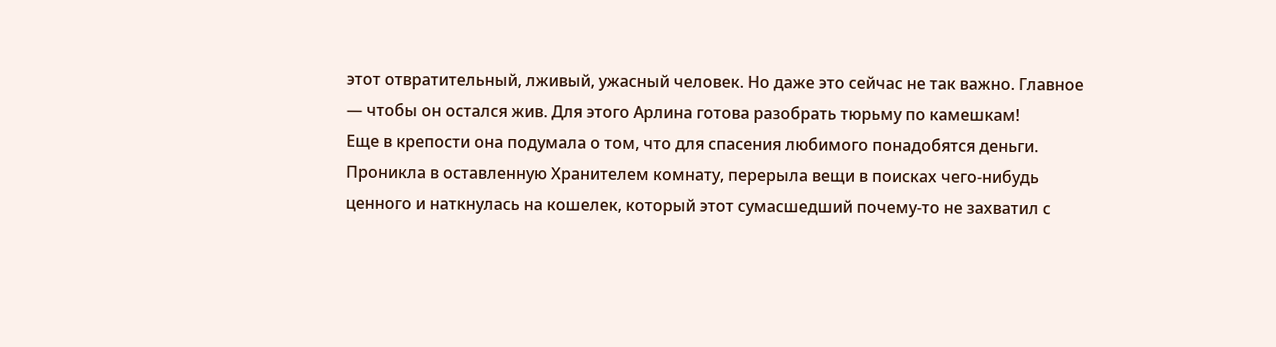этот отвратительный, лживый, ужасный человек. Но даже это сейчас не так важно. Главное — чтобы он остался жив. Для этого Арлина готова разобрать тюрьму по камешкам!
Еще в крепости она подумала о том, что для спасения любимого понадобятся деньги. Проникла в оставленную Хранителем комнату, перерыла вещи в поисках чего-нибудь ценного и наткнулась на кошелек, который этот сумасшедший почему-то не захватил с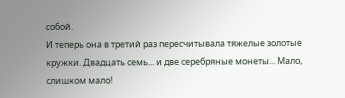собой.
И теперь она в третий раз пересчитывала тяжелые золотые кружки. Двадцать семь... и две серебряные монеты... Мало, слишком мало!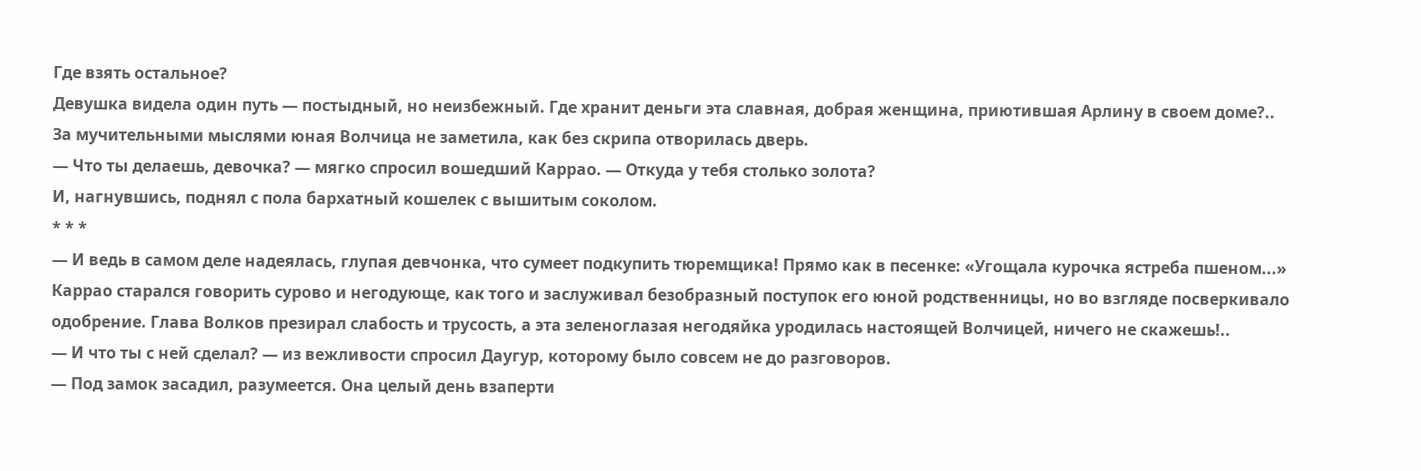Где взять остальное?
Девушка видела один путь — постыдный, но неизбежный. Где хранит деньги эта славная, добрая женщина, приютившая Арлину в своем доме?..
За мучительными мыслями юная Волчица не заметила, как без скрипа отворилась дверь.
— Что ты делаешь, девочка? — мягко спросил вошедший Каррао. — Откуда у тебя столько золота?
И, нагнувшись, поднял с пола бархатный кошелек с вышитым соколом.
* * *
— И ведь в самом деле надеялась, глупая девчонка, что сумеет подкупить тюремщика! Прямо как в песенке: «Угощала курочка ястреба пшеном...»
Каррао старался говорить сурово и негодующе, как того и заслуживал безобразный поступок его юной родственницы, но во взгляде посверкивало одобрение. Глава Волков презирал слабость и трусость, а эта зеленоглазая негодяйка уродилась настоящей Волчицей, ничего не скажешь!..
— И что ты с ней сделал? — из вежливости спросил Даугур, которому было совсем не до разговоров.
— Под замок засадил, разумеется. Она целый день взаперти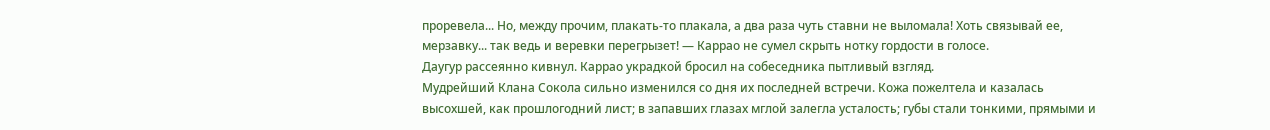проревела... Но, между прочим, плакать-то плакала, а два раза чуть ставни не выломала! Хоть связывай ее, мерзавку... так ведь и веревки перегрызет! — Каррао не сумел скрыть нотку гордости в голосе.
Даугур рассеянно кивнул. Каррао украдкой бросил на собеседника пытливый взгляд.
Мудрейший Клана Сокола сильно изменился со дня их последней встречи. Кожа пожелтела и казалась высохшей, как прошлогодний лист; в запавших глазах мглой залегла усталость; губы стали тонкими, прямыми и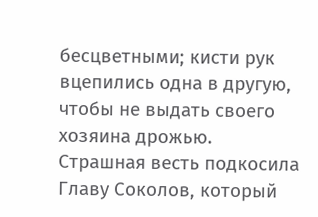бесцветными; кисти рук вцепились одна в другую, чтобы не выдать своего хозяина дрожью.
Страшная весть подкосила Главу Соколов, который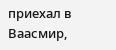приехал в Ваасмир,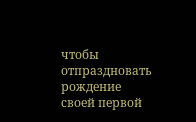чтобы отпраздновать рождение своей первой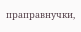праправнучки,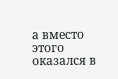а вместо этого оказался в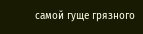самой гуще грязного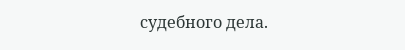судебного дела.